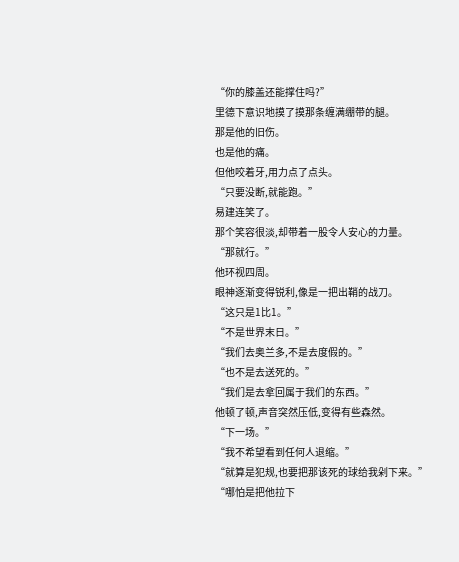“你的膝盖还能撑住吗?”
里德下意识地摸了摸那条缠满绷带的腿。
那是他的旧伤。
也是他的痛。
但他咬着牙,用力点了点头。
“只要没断,就能跑。”
易建连笑了。
那个笑容很淡,却带着一股令人安心的力量。
“那就行。”
他环视四周。
眼神逐渐变得锐利,像是一把出鞘的战刀。
“这只是1比1。”
“不是世界末日。”
“我们去奥兰多,不是去度假的。”
“也不是去送死的。”
“我们是去拿回属于我们的东西。”
他顿了顿,声音突然压低,变得有些森然。
“下一场。”
“我不希望看到任何人退缩。”
“就算是犯规,也要把那该死的球给我剁下来。”
“哪怕是把他拉下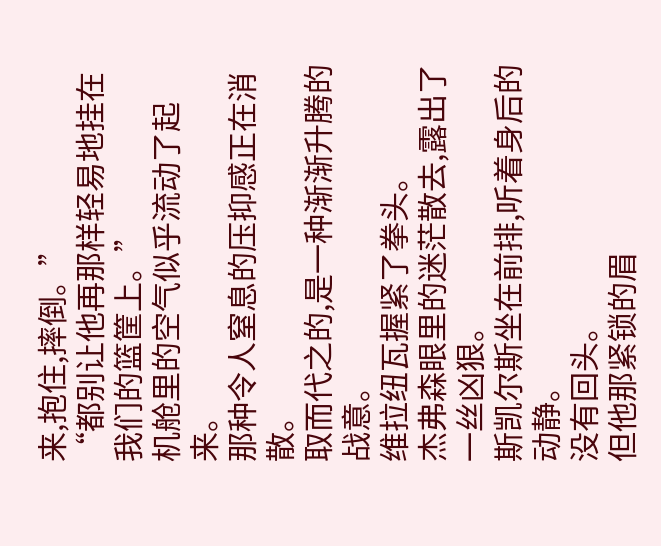来,抱住,摔倒。”
“都别让他再那样轻易地挂在我们的篮筐上。”
机舱里的空气似乎流动了起来。
那种令人窒息的压抑感正在消散。
取而代之的,是一种渐渐升腾的战意。
维拉纽瓦握紧了拳头。
杰弗森眼里的迷茫散去,露出了一丝凶狠。
斯凯尔斯坐在前排,听着身后的动静。
没有回头。
但他那紧锁的眉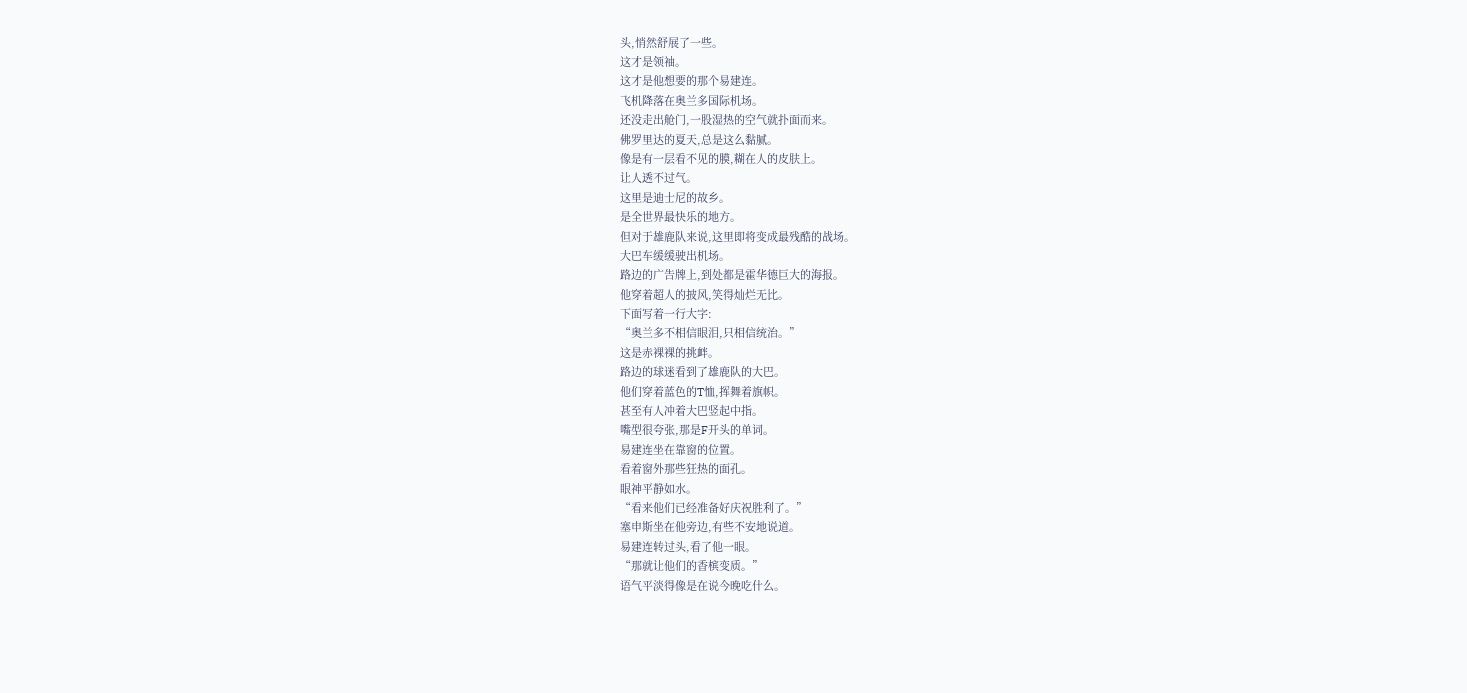头,悄然舒展了一些。
这才是领袖。
这才是他想要的那个易建连。
飞机降落在奥兰多国际机场。
还没走出舱门,一股湿热的空气就扑面而来。
佛罗里达的夏天,总是这么黏腻。
像是有一层看不见的膜,糊在人的皮肤上。
让人透不过气。
这里是迪士尼的故乡。
是全世界最快乐的地方。
但对于雄鹿队来说,这里即将变成最残酷的战场。
大巴车缓缓驶出机场。
路边的广告牌上,到处都是霍华德巨大的海报。
他穿着超人的披风,笑得灿烂无比。
下面写着一行大字:
“奥兰多不相信眼泪,只相信统治。”
这是赤裸裸的挑衅。
路边的球迷看到了雄鹿队的大巴。
他们穿着蓝色的T恤,挥舞着旗帜。
甚至有人冲着大巴竖起中指。
嘴型很夸张,那是F开头的单词。
易建连坐在靠窗的位置。
看着窗外那些狂热的面孔。
眼神平静如水。
“看来他们已经准备好庆祝胜利了。”
塞申斯坐在他旁边,有些不安地说道。
易建连转过头,看了他一眼。
“那就让他们的香槟变质。”
语气平淡得像是在说今晚吃什么。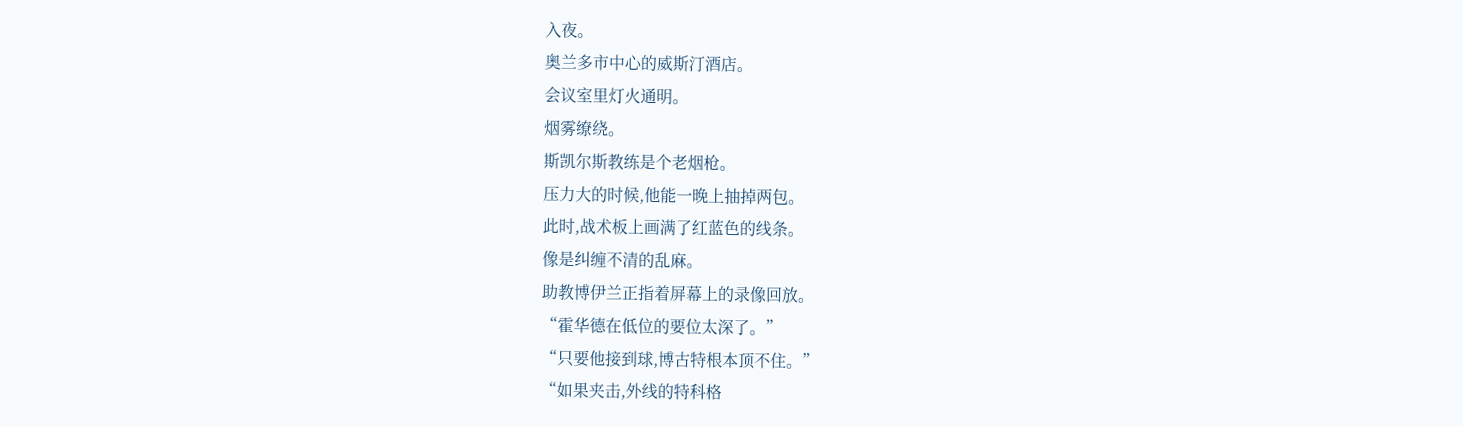入夜。
奥兰多市中心的威斯汀酒店。
会议室里灯火通明。
烟雾缭绕。
斯凯尔斯教练是个老烟枪。
压力大的时候,他能一晚上抽掉两包。
此时,战术板上画满了红蓝色的线条。
像是纠缠不清的乱麻。
助教博伊兰正指着屏幕上的录像回放。
“霍华德在低位的要位太深了。”
“只要他接到球,博古特根本顶不住。”
“如果夹击,外线的特科格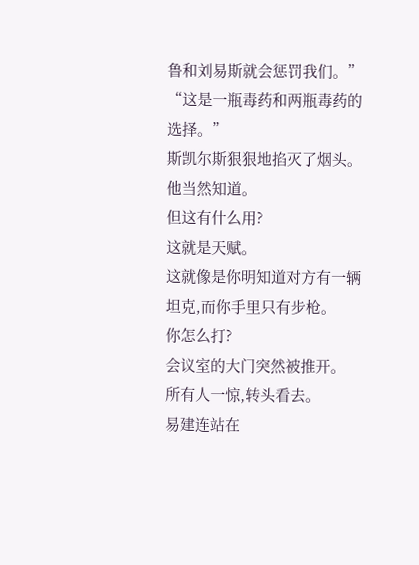鲁和刘易斯就会惩罚我们。”
“这是一瓶毒药和两瓶毒药的选择。”
斯凯尔斯狠狠地掐灭了烟头。
他当然知道。
但这有什么用?
这就是天赋。
这就像是你明知道对方有一辆坦克,而你手里只有步枪。
你怎么打?
会议室的大门突然被推开。
所有人一惊,转头看去。
易建连站在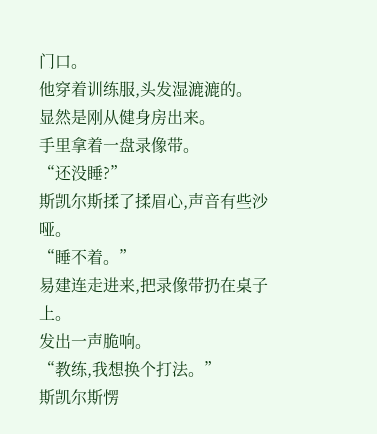门口。
他穿着训练服,头发湿漉漉的。
显然是刚从健身房出来。
手里拿着一盘录像带。
“还没睡?”
斯凯尔斯揉了揉眉心,声音有些沙哑。
“睡不着。”
易建连走进来,把录像带扔在桌子上。
发出一声脆响。
“教练,我想换个打法。”
斯凯尔斯愣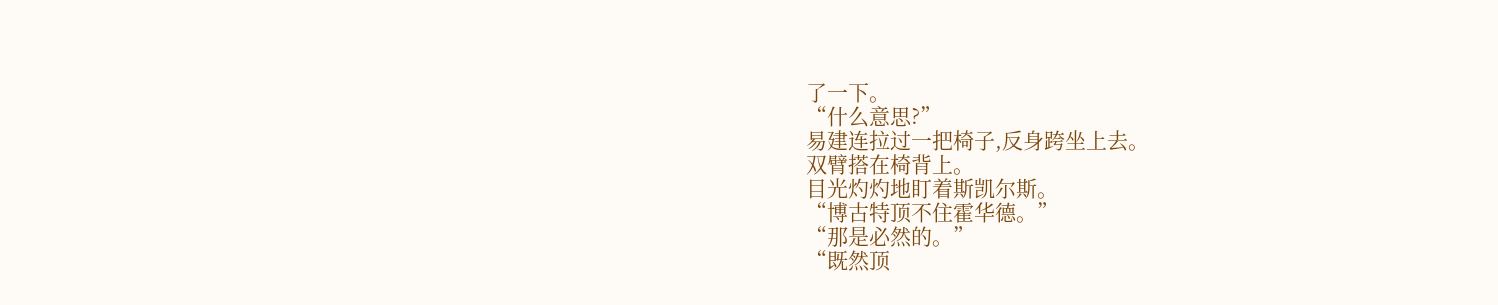了一下。
“什么意思?”
易建连拉过一把椅子,反身跨坐上去。
双臂搭在椅背上。
目光灼灼地盯着斯凯尔斯。
“博古特顶不住霍华德。”
“那是必然的。”
“既然顶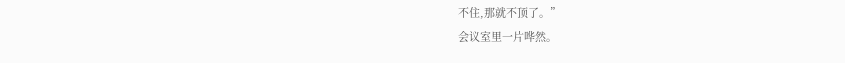不住,那就不顶了。”
会议室里一片哗然。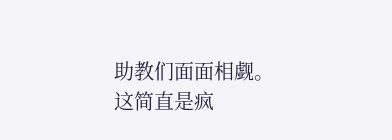助教们面面相觑。
这简直是疯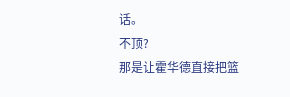话。
不顶?
那是让霍华德直接把篮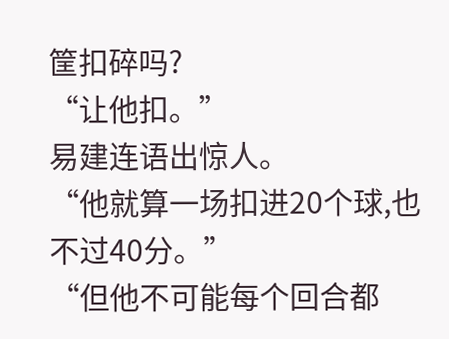筐扣碎吗?
“让他扣。”
易建连语出惊人。
“他就算一场扣进20个球,也不过40分。”
“但他不可能每个回合都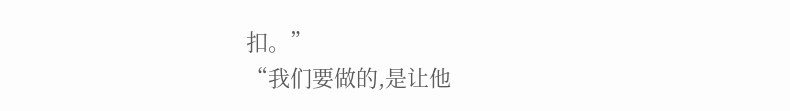扣。”
“我们要做的,是让他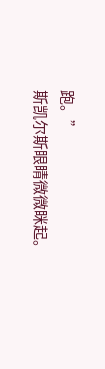跑。”
斯凯尔斯眼睛微微眯起。